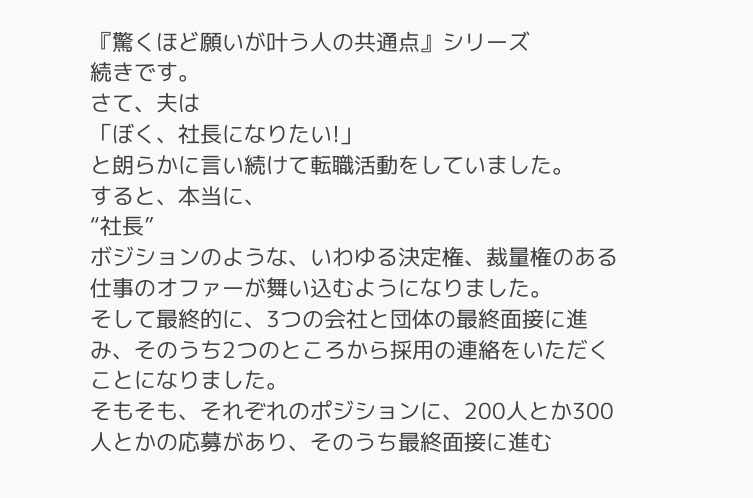『驚くほど願いが叶う人の共通点』シリーズ
続きです。
さて、夫は
「ぼく、社長になりたい!」
と朗らかに言い続けて転職活動をしていました。
すると、本当に、
“社長”
ボジションのような、いわゆる決定権、裁量権のある仕事のオファーが舞い込むようになりました。
そして最終的に、3つの会社と団体の最終面接に進み、そのうち2つのところから採用の連絡をいただくことになりました。
そもそも、それぞれのポジションに、200人とか300人とかの応募があり、そのうち最終面接に進む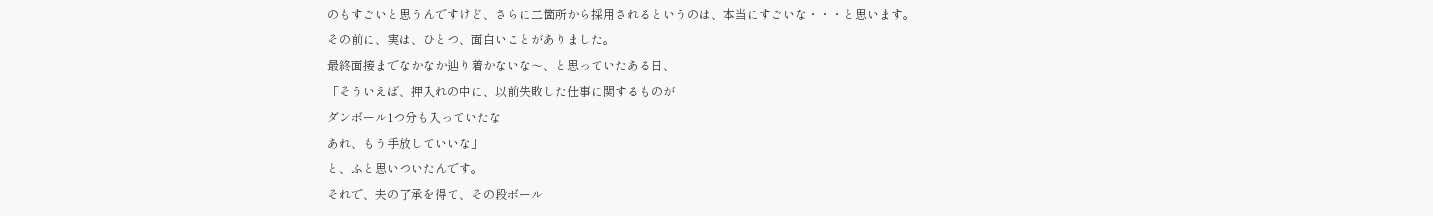のもすごいと思うんですけど、さらに二箇所から採用されるというのは、本当にすごいな・・・と思います。
その前に、実は、ひとつ、面白いことがありました。
最終面接までなかなか辿り着かないな〜、と思っていたある日、
「そういえば、押入れの中に、以前失敗した仕事に関するものが
ダンボール1つ分も入っていたな
あれ、もう手放していいな」
と、ふと思いついたんです。
それで、夫の了承を得て、その段ボール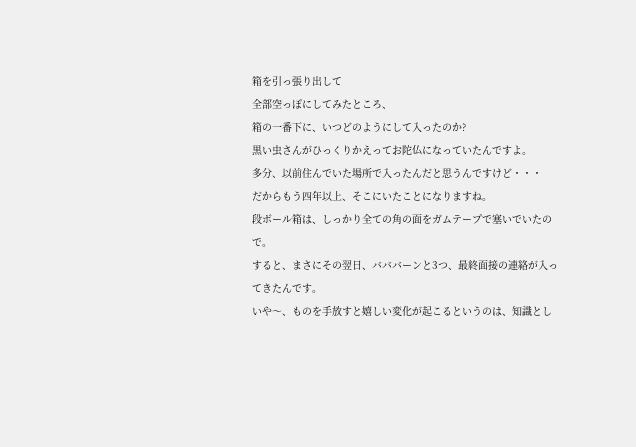箱を引っ張り出して
全部空っぽにしてみたところ、
箱の一番下に、いつどのようにして入ったのか?
黒い虫さんがひっくりかえってお陀仏になっていたんですよ。
多分、以前住んでいた場所で入ったんだと思うんですけど・・・
だからもう四年以上、そこにいたことになりますね。
段ボール箱は、しっかり全ての角の面をガムテープで塞いでいたので。
すると、まさにその翌日、バババーンと3つ、最終面接の連絡が入ってきたんです。
いや〜、ものを手放すと嬉しい変化が起こるというのは、知識とし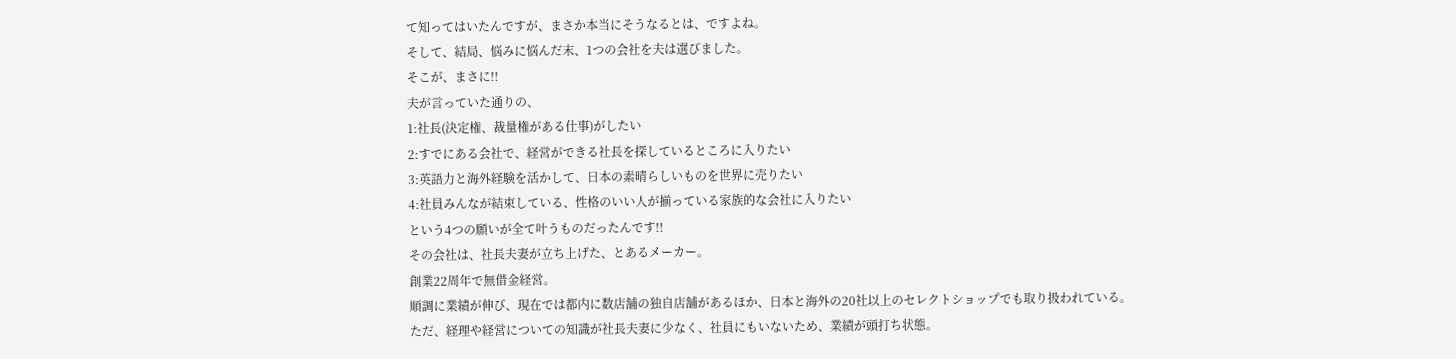て知ってはいたんですが、まさか本当にそうなるとは、ですよね。
そして、結局、悩みに悩んだ末、1つの会社を夫は選びました。
そこが、まさに!!
夫が言っていた通りの、
1:社長(決定権、裁量権がある仕事)がしたい
2:すでにある会社で、経営ができる社長を探しているところに入りたい
3:英語力と海外経験を活かして、日本の素晴らしいものを世界に売りたい
4:社員みんなが結束している、性格のいい人が揃っている家族的な会社に入りたい
という4つの願いが全て叶うものだったんです!!
その会社は、社長夫妻が立ち上げた、とあるメーカー。
創業22周年で無借金経営。
順調に業績が伸び、現在では都内に数店舗の独自店舗があるほか、日本と海外の20社以上のセレクトショップでも取り扱われている。
ただ、経理や経営についての知識が社長夫妻に少なく、社員にもいないため、業績が頭打ち状態。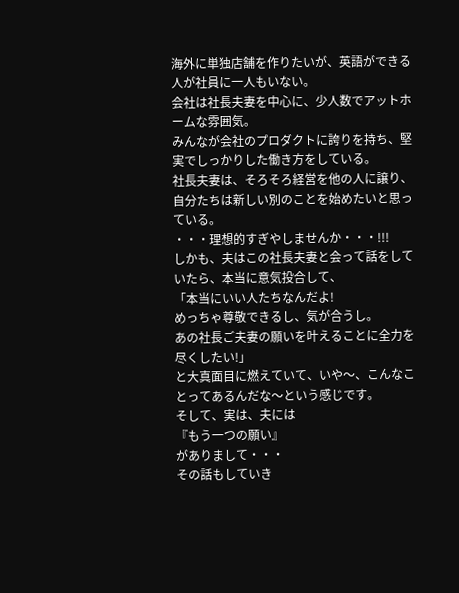海外に単独店舗を作りたいが、英語ができる人が社員に一人もいない。
会社は社長夫妻を中心に、少人数でアットホームな雰囲気。
みんなが会社のプロダクトに誇りを持ち、堅実でしっかりした働き方をしている。
社長夫妻は、そろそろ経営を他の人に譲り、自分たちは新しい別のことを始めたいと思っている。
・・・理想的すぎやしませんか・・・!!!
しかも、夫はこの社長夫妻と会って話をしていたら、本当に意気投合して、
「本当にいい人たちなんだよ!
めっちゃ尊敬できるし、気が合うし。
あの社長ご夫妻の願いを叶えることに全力を尽くしたい!」
と大真面目に燃えていて、いや〜、こんなことってあるんだな〜という感じです。
そして、実は、夫には
『もう一つの願い』
がありまして・・・
その話もしていき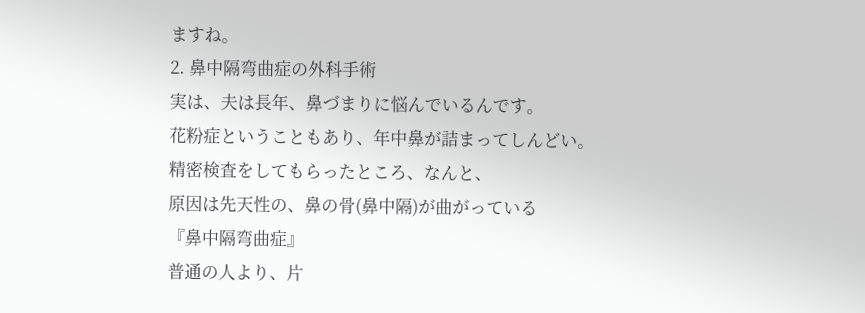ますね。
2. 鼻中隔弯曲症の外科手術
実は、夫は長年、鼻づまりに悩んでいるんです。
花粉症ということもあり、年中鼻が詰まってしんどい。
精密検査をしてもらったところ、なんと、
原因は先天性の、鼻の骨(鼻中隔)が曲がっている
『鼻中隔弯曲症』
普通の人より、片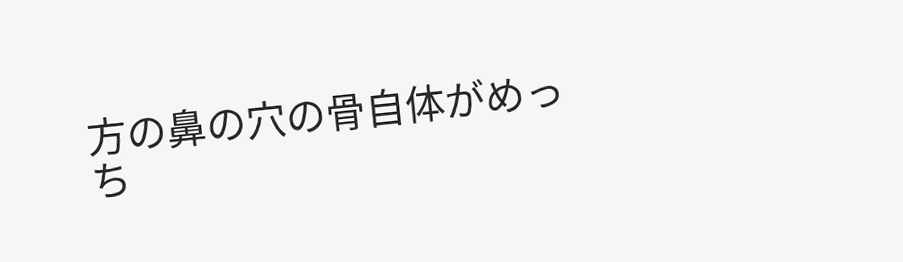方の鼻の穴の骨自体がめっち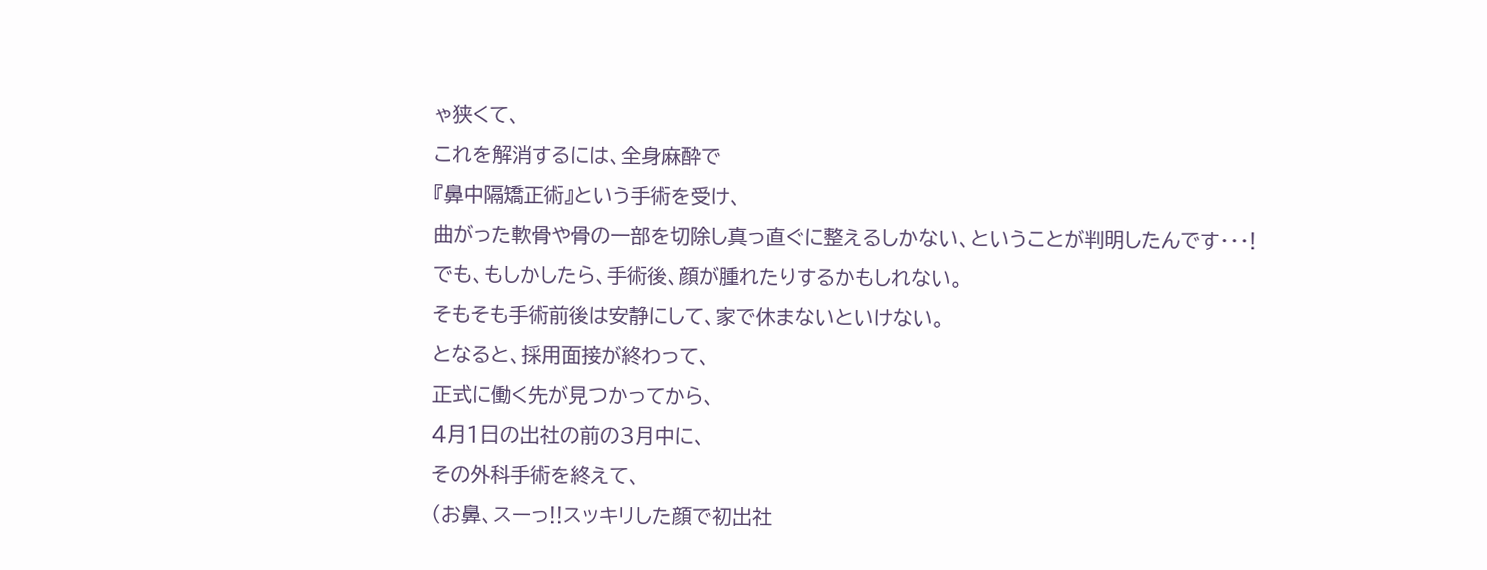ゃ狭くて、
これを解消するには、全身麻酔で
『鼻中隔矯正術』という手術を受け、
曲がった軟骨や骨の一部を切除し真っ直ぐに整えるしかない、ということが判明したんです・・・!
でも、もしかしたら、手術後、顔が腫れたりするかもしれない。
そもそも手術前後は安静にして、家で休まないといけない。
となると、採用面接が終わって、
正式に働く先が見つかってから、
4月1日の出社の前の3月中に、
その外科手術を終えて、
(お鼻、スーっ!!スッキリした顔で初出社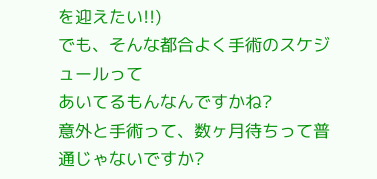を迎えたい!!)
でも、そんな都合よく手術のスケジュールって
あいてるもんなんですかね?
意外と手術って、数ヶ月待ちって普通じゃないですか?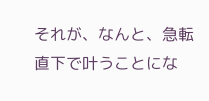それが、なんと、急転直下で叶うことにな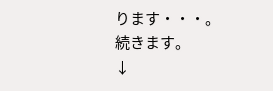ります・・・。
続きます。
↓